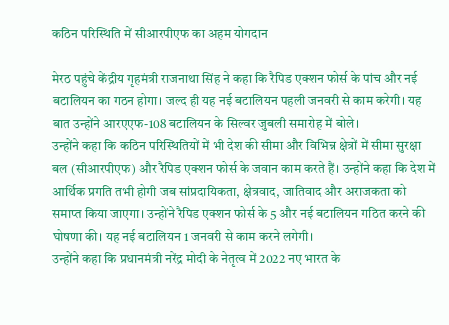कठिन परिस्थिति में सीआरपीएफ का अहम योगदान

मेरठ पहुंचे केंद्रीय गृहमंत्री राजनाथा सिंह ने कहा कि रैपिड एक्शन फोर्स के पांच और नई बटालियन का गठन होगा। जल्द ही यह नई बटालियन पहली जनवरी से काम करेगी। यह बात उन्होंने आरएएफ-108 बटालियन के सिल्वर जुबली समारोह में बोले।
उन्होंने कहा कि कठिन परिस्थितियों में भी देश की सीमा और विभिन्न क्षेत्रों में सीमा सुरक्षा बल (सीआरपीएफ) और रैपिड एक्शन फोर्स के जवान काम करते हैं। उन्होंने कहा कि देश में आर्थिक प्रगति तभी होगी जब सांप्रदायिकता, क्षेत्रवाद, जातिवाद और अराजकता को समाप्त किया जाएगा। उन्होंने रैपिड एक्शन फोर्स के 5 और नई बटालियन गठित करने की घोषणा की। यह नई बटालियन 1 जनवरी से काम करने लगेगी।
उन्होंने कहा कि प्रधानमंत्री नरेंद्र मोदी के नेतृत्व में 2022 नए भारत के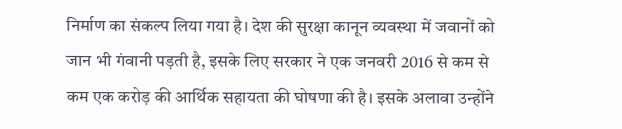निर्माण का संकल्प लिया गया है। देश की सुरक्षा कानून व्यवस्था में जवानों को जान भी गंवानी पड़ती है, इसके लिए सरकार ने एक जनवरी 2016 से कम से कम एक करोड़ की आर्थिक सहायता की घोषणा की है। इसके अलावा उन्होंने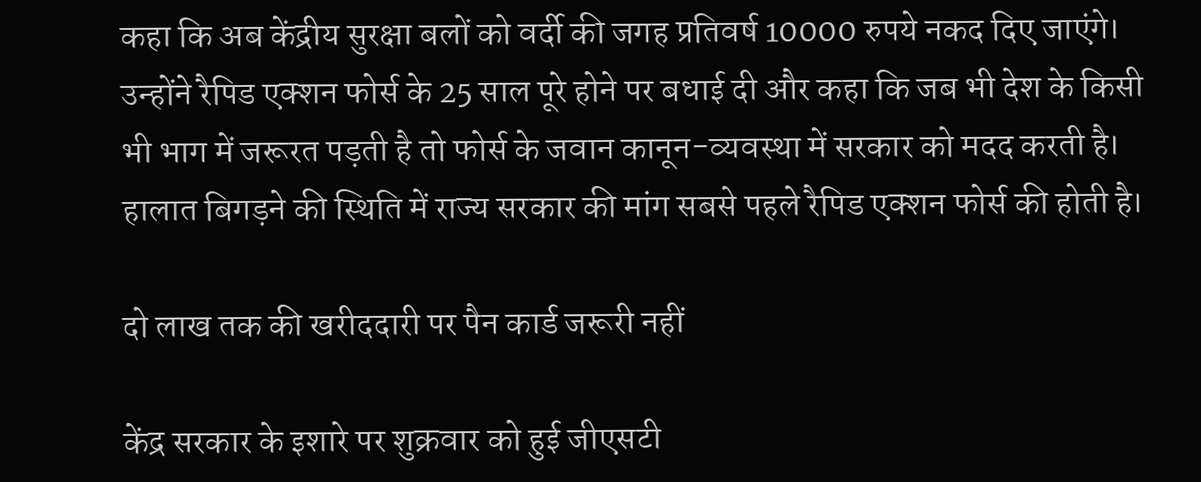कहा कि अब केंद्रीय सुरक्षा बलों को वर्दी की जगह प्रतिवर्ष 10000 रुपये नकद दिए जाएंगे। उन्होंने रैपिड एक्शन फोर्स के 25 साल पूरे होने पर बधाई दी और कहा कि जब भी देश के किसी भी भाग में जरूरत पड़ती है तो फोर्स के जवान कानून-व्यवस्था में सरकार को मदद करती है। हालात बिगड़ने की स्थिति में राज्य सरकार की मांग सबसे पहले रैपिड एक्शन फोर्स की होती है।

दो लाख तक की खरीददारी पर पैन कार्ड जरूरी नहीं

केंद्र सरकार के इशारे पर शुक्रवार को हुई जीएसटी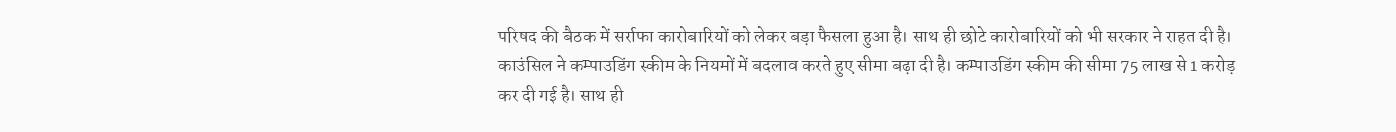परिषद की बैठक में सर्राफा कारोबारियों को लेकर बड़ा फैसला हुआ है। साथ ही छोटे कारोबारियों को भी सरकार ने राहत दी है। काउंसिल ने कम्पाउडिंग स्कीम के नियमों में बदलाव करते हुए सीमा बढ़ा दी है। कम्पाउडिंग स्कीम की सीमा 75 लाख से 1 करोड़ कर दी गई है। साथ ही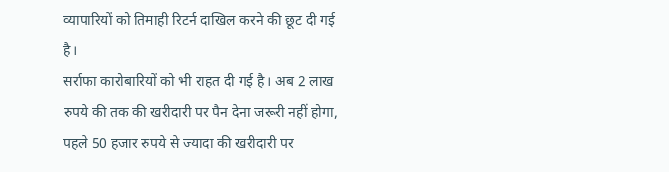व्यापारियों को तिमाही रिटर्न दाखिल करने की छूट दी गई है।
सर्राफा कारोबारियों को भी राहत दी गई है। अब 2 लाख रुपये की तक की खरीदारी पर पैन देना जरूरी नहीं होगा, पहले 50 हजार रुपये से ज्यादा की खरीदारी पर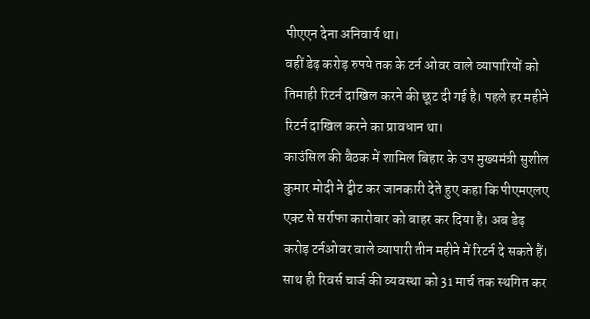पीएएन देना अनिवार्य था।
वहीं डेढ़ करोड़ रुपये तक के टर्न ओवर वाले व्यापारियों को तिमाही रिटर्न दाखिल करने की छूट दी गई है। पहले हर महीने रिटर्न दाखिल करने का प्रावधान था।
काउंसिल की बैठक में शामिल बिहार के उप मुख्यमंत्री सुशील कुमार मोदी ने ट्वीट कर जानकारी देते हुए कहा कि पीएमएलए एक्ट से सर्राफा कारोबार को बाहर कर दिया है। अब डेढ़ करोड़ टर्नओवर वाले व्यापारी तीन महीने में रिटर्न दे सकते हैं। साथ ही रिवर्स चार्ज की व्यवस्था को 31 मार्च तक स्थगित कर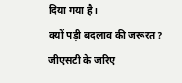दिया गया है।
क्यों पड़ी बदलाव की जरूरत?
जीएसटी के जरिए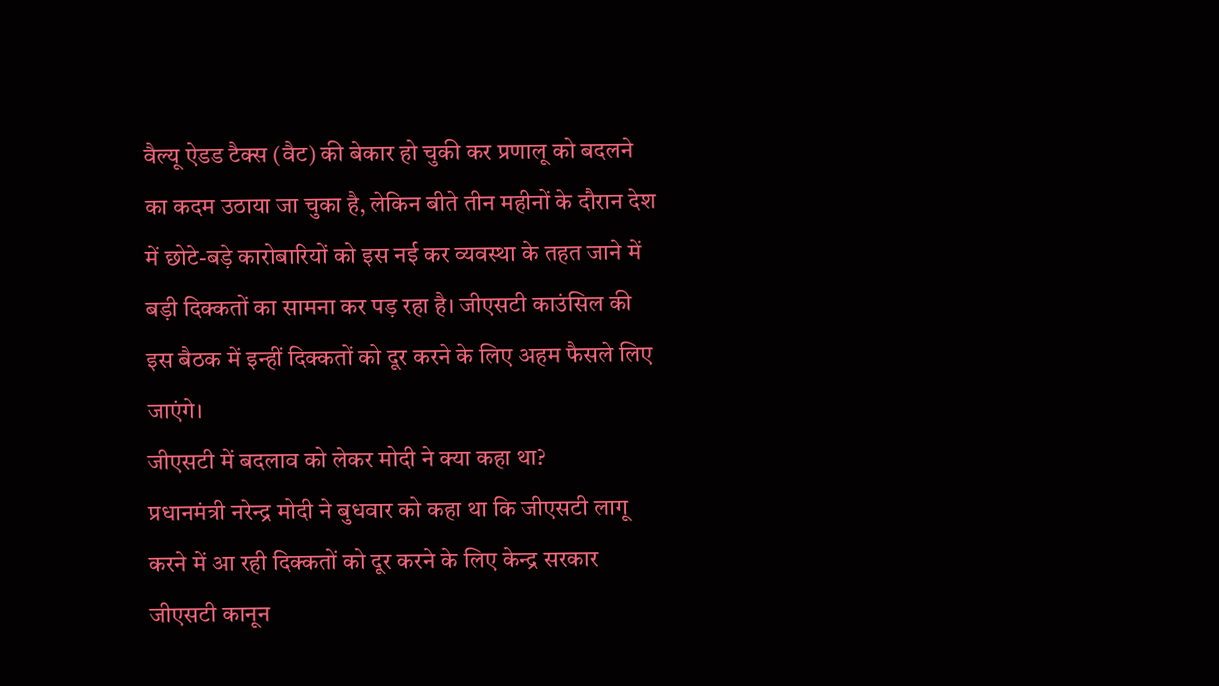वैल्यू ऐडड टैक्स (वैट) की बेकार हो चुकी कर प्रणालू को बदलने का कदम उठाया जा चुका है, लेकिन बीते तीन महीनों के दौरान देश में छोटे-बड़े कारोबारियों को इस नई कर व्यवस्था के तहत जाने में बड़ी दिक्कतों का सामना कर पड़ रहा है। जीएसटी काउंसिल की इस बैठक में इन्हीं दिक्कतों को दूर करने के लिए अहम फैसले लिए जाएंगे।
जीएसटी में बदलाव को लेकर मोदी ने क्या कहा था?
प्रधानमंत्री नरेन्द्र मोदी ने बुधवार को कहा था कि जीएसटी लागू करने में आ रही दिक्कतों को दूर करने के लिए केन्द्र सरकार जीएसटी कानून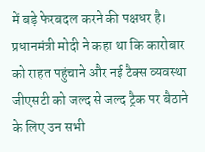में बड़े फेरबदल करने की पक्षधर है। प्रधानमंत्री मोदी ने कहा था कि कारोबार को राहत पहुंचाने और नई टैक्स व्यवस्था जीएसटी को जल्द से जल्द ट्रैक पर बैठाने के लिए उन सभी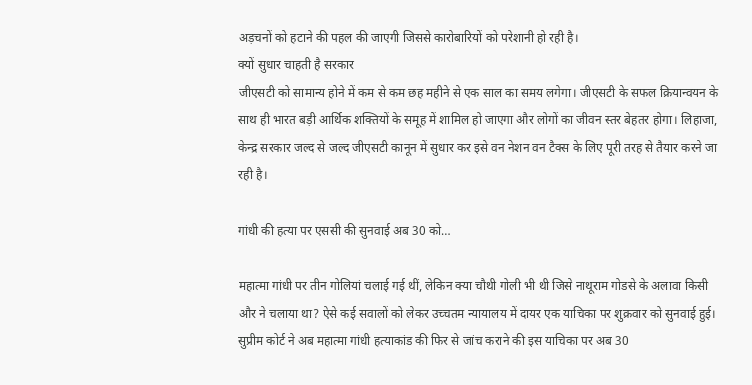अड़चनों को हटाने की पहल की जाएगी जिससे कारोबारियों को परेशानी हो रही है।
क्यों सुधार चाहती है सरकार
जीएसटी को सामान्य होने में कम से कम छह महीने से एक साल का समय लगेगा। जीएसटी के सफल क्रियान्वयन के साथ ही भारत बड़ी आर्थिक शक्तियों के समूह में शामिल हो जाएगा और लोगों का जीवन स्तर बेहतर होगा। लिहाजा, केन्द्र सरकार जल्द से जल्द जीएसटी कानून में सुधार कर इसे वन नेशन वन टैक्स के लिए पूरी तरह से तैयार करने जा रही है।

गांधी की हत्या पर एससी की सुनवाई अब 30 को…

महात्मा गांधी पर तीन गोलियां चलाई गई थीं, लेकिन क्या चौथी गोली भी थी जिसे नाथूराम गोडसे के अलावा किसी और ने चलाया था? ऐसे कई सवालों को लेकर उच्चतम न्यायालय में दायर एक याचिका पर शुक्रवार को सुनवाई हुई।
सुप्रीम कोर्ट ने अब महात्मा गांधी हत्याकांड की फिर से जांच कराने की इस याचिका पर अब 30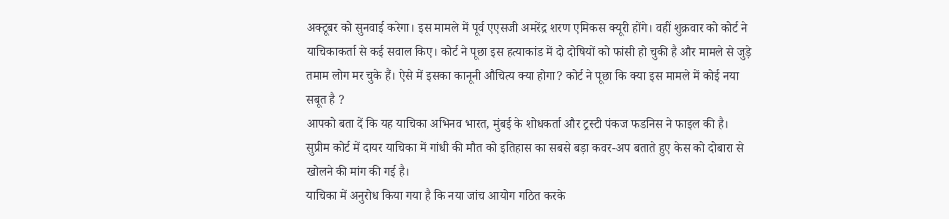अक्टूबर को सुनवाई करेगा। इस मामले में पूर्व एएसजी अमरेंद्र शरण एमिकस क्यूरी होंगे। वहीं शुक्रवार को कोर्ट ने याचिकाकर्ता से कई सवाल किए। कोर्ट ने पूछा इस हत्याकांड में दो दोषियों को फांसी हो चुकी है और मामले से जुड़े तमाम लोग मर चुके हैं। ऐसे में इसका कानूनी औचित्य क्या होगा? कोर्ट ने पूछा कि क्या इस मामले में कोई नया सबूत है ?
आपको बता दें कि यह याचिका अभिनव भारत, मुंबई के शोधकर्ता और ट्रस्टी पंकज फडनिस ने फाइल की है। सुप्रीम कोर्ट में दायर याचिका में गांधी की मौत को इतिहास का सबसे बड़ा कवर-अप बताते हुए केस को दोबारा से खोलने की मांग की गई है।
याचिका में अनुरोध किया गया है कि नया जांच आयोग गठित करके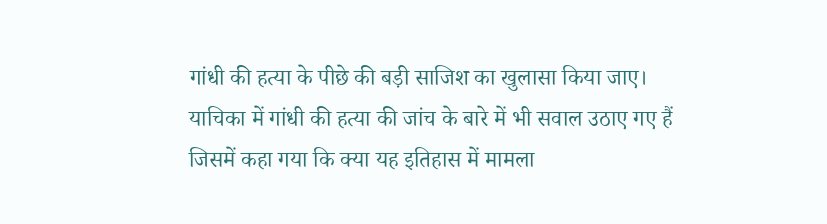गांधी की हत्या के पीछे की बड़ी साजिश का खुलासा किया जाए। याचिका में गांधी की हत्या की जांच के बारे में भी सवाल उठाए गए हैं जिसमें कहा गया कि क्या यह इतिहास में मामला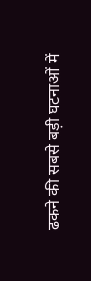ढकने की सबसे बड़ी घटनाओं में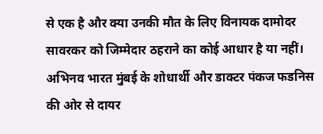से एक है और क्या उनकी मौत के लिए विनायक दामोदर सावरकर को जिम्मेदार ठहराने का कोई आधार है या नहीं।
अभिनव भारत मुंबई के शोधार्थी और डाक्टर पंकज फडनिस की ओर से दायर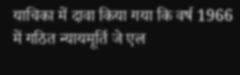याचिका में दावा किया गया कि वर्ष 1966 में गठित न्यायमूर्ति जे एल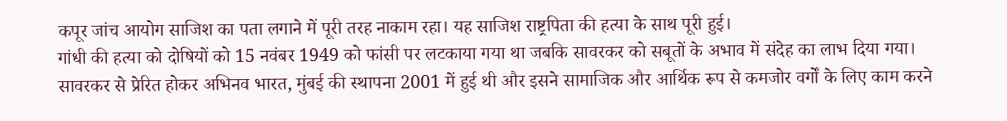कपूर जांच आयोग साजिश का पता लगाने में पूरी तरह नाकाम रहा। यह साजिश राष्ट्रपिता की हत्या के साथ पूरी हुई।
गांधी की हत्या को दोषियों को 15 नवंबर 1949 को फांसी पर लटकाया गया था जबकि सावरकर को सबूतों के अभाव में संदेह का लाभ दिया गया। सावरकर से प्रेरित होकर अभिनव भारत, मुंबई की स्थापना 2001 में हुई थी और इसने सामाजिक और आर्थिक रूप से कमजोर वर्गों के लिए काम करने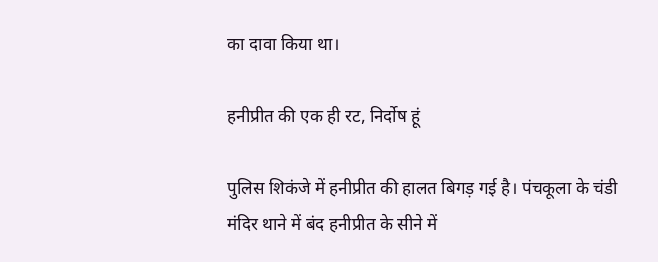का दावा किया था।

हनीप्रीत की एक ही रट, निर्दोष हूं

पुलिस शिकंजे में हनीप्रीत की हालत बिगड़ गई है। पंचकूला के चंडी मंदिर थाने में बंद हनीप्रीत के सीने में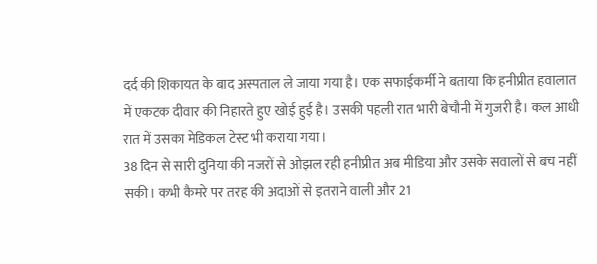दर्द की शिकायत के बाद अस्पताल ले जाया गया है। एक सफाईकर्मी ने बताया कि हनीप्रीत हवालात में एकटक दीवार की निहारते हुए खोई हुई है। उसकी पहली रात भारी बेचौनी में गुजरी है। कल आधी रात में उसका मेडिकल टेस्ट भी कराया गया।
38 दिन से सारी दुनिया की नजरों से ओझल रही हनीप्रीत अब मीडिया और उसके सवालों से बच नहीं सकी। कभी कैमरे पर तरह की अदाओं से इतराने वाली और 21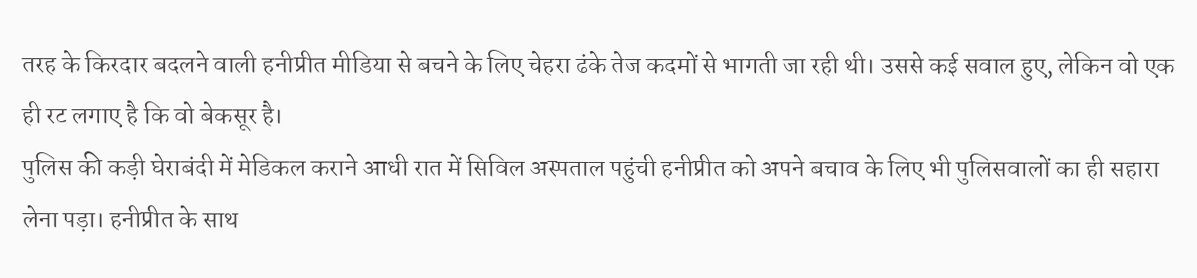तरह के किरदार बदलने वाली हनीप्रीत मीडिया से बचने के लिए चेहरा ढंके तेज कदमों से भागती जा रही थी। उससे कई सवाल हुए, लेकिन वो एक ही रट लगाए है कि वो बेकसूर है।
पुलिस की कड़ी घेराबंदी में मेडिकल कराने आधी रात में सिविल अस्पताल पहुंची हनीप्रीत को अपने बचाव के लिए भी पुलिसवालों का ही सहारा लेना पड़ा। हनीप्रीत के साथ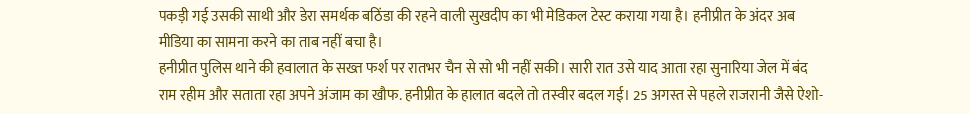पकड़ी गई उसकी साथी और डेरा समर्थक बठिंडा की रहने वाली सुखदीप का भी मेडिकल टेस्ट कराया गया है। हनीप्रीत के अंदर अब मीडिया का सामना करने का ताब नहीं बचा है।
हनीप्रीत पुलिस थाने की हवालात के सख्त फर्श पर रातभर चैन से सो भी नहीं सकी। सारी रात उसे याद आता रहा सुनारिया जेल में बंद राम रहीम और सताता रहा अपने अंजाम का खौफ. हनीप्रीत के हालात बदले तो तस्वीर बदल गई। 25 अगस्त से पहले राजरानी जैसे ऐशो-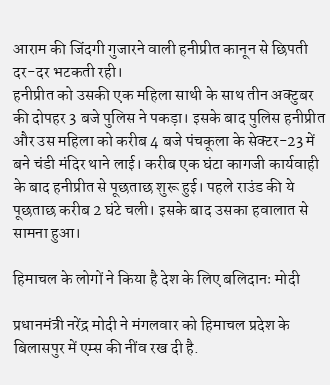आराम की जिंदगी गुजारने वाली हनीप्रीत कानून से छिपती दर-दर भटकती रही।
हनीप्रीत को उसकी एक महिला साथी के साथ तीन अक्टुबर की दोपहर 3 बजे पुलिस ने पकड़ा। इसके बाद पुलिस हनीप्रीत और उस महिला को करीब 4 बजे पंचकूला के सेक्टर-23 में बने चंडी मंदिर थाने लाई। करीब एक घंटा कागजी कार्यवाही के बाद हनीप्रीत से पूछताछ शुरू हुई। पहले राउंड की ये पूछताछ करीब 2 घंटे चली। इसके बाद उसका हवालात से सामना हुआ।

हिमाचल के लोगों ने किया है देश के लिए बलिदानः मोदी

प्रधानमंत्री नरेंद्र मोदी ने मंगलवार को हिमाचल प्रदेश के बिलासपुर में एम्स की नींव रख दी है.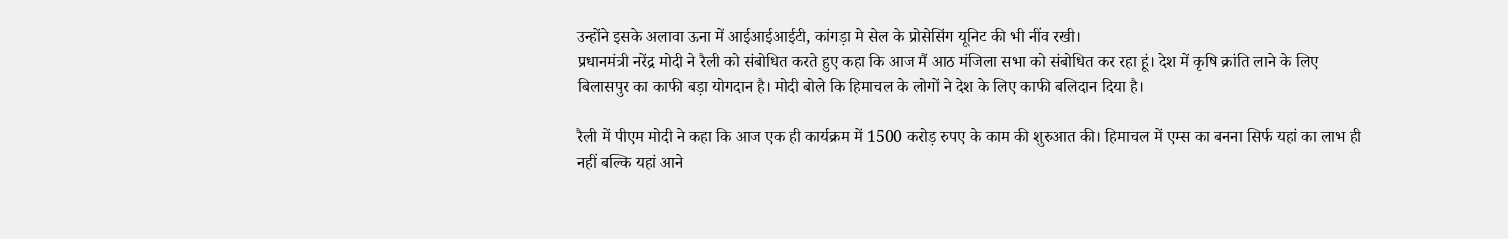उन्होंने इसके अलावा ऊना में आईआईआईटी, कांगड़ा मे सेल के प्रोसेसिंग यूनिट की भी नींव रखी।
प्रधानमंत्री नरेंद्र मोदी ने रैली को संबोधित करते हुए कहा कि आज मैं आठ मंजिला सभा को संबोधित कर रहा हूं। देश में कृषि क्रांति लाने के लिए बिलासपुर का काफी बड़ा योगदान है। मोदी बोले कि हिमाचल के लोगों ने देश के लिए काफी बलिदान दिया है।

रैली में पीएम मोदी ने कहा कि आज एक ही कार्यक्रम में 1500 करोड़ रुपए के काम की शुरुआत की। हिमाचल में एम्स का बनना सिर्फ यहां का लाभ ही नहीं बल्कि यहां आने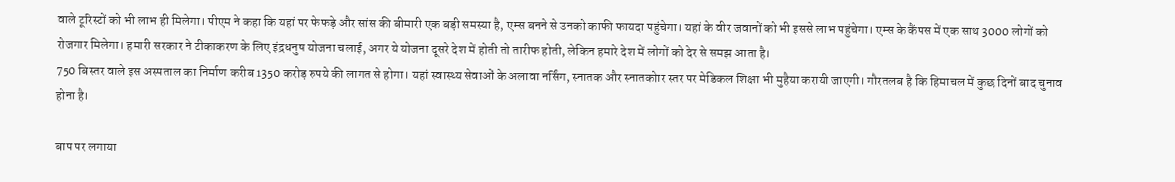वाले टूरिस्टों को भी लाभ ही मिलेगा। पीएम ने कहा कि यहां पर फेफड़े और सांस की बीमारी एक बड़ी समस्या है, एम्स बनने से उनको काफी फायदा पहुंचेगा। यहां के वीर जवानों को भी इससे लाभ पहुंचेगा। एम्स के कैंपस में एक साथ 3000 लोगों को रोजगार मिलेगा। हमारी सरकार ने टीकाकरण के लिए इंद्रधनुष योजना चलाई, अगर ये योजना दूसरे देश में होती तो तारीफ होती, लेकिन हमारे देश में लोगों को देर से समझ आता है।
750 बिस्तर वाले इस अस्पताल का निर्माण करीब 1350 करोड़ रुपये की लागत से होगा। यहां स्वास्थ्य सेवाओं के अलावा नर्सिंग, स्नातक और स्नातकोार स्तर पर मेडिकल शिक्षा भी मुहैया करायी जाएगी। गौरतलब है कि हिमाचल में कुछ दिनों बाद चुनाव होना है।

बाप पर लगाया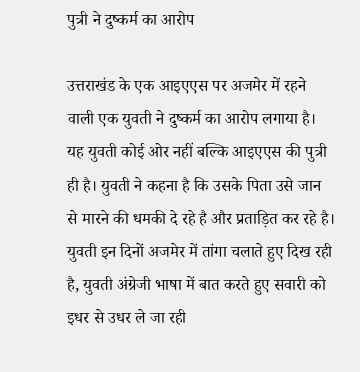पुत्री ने दुष्कर्म का आरोप

उत्तराखंड के एक आइएएस पर अजमेर में रहने वाली एक युवती ने दुष्कर्म का आरोप लगाया है। यह युवती कोई ओर नहीं बल्कि आइएएस की पुत्री ही है। युवती ने कहना है कि उसके पिता उसे जान से मारने की धमकी दे रहे है और प्रताड़ित कर रहे है। युवती इन दिनों अजमेर में तांगा चलाते हुए दिख रही है, युवती अंग्रेजी भाषा में बात करते हुए सवारी को इधर से उधर ले जा रही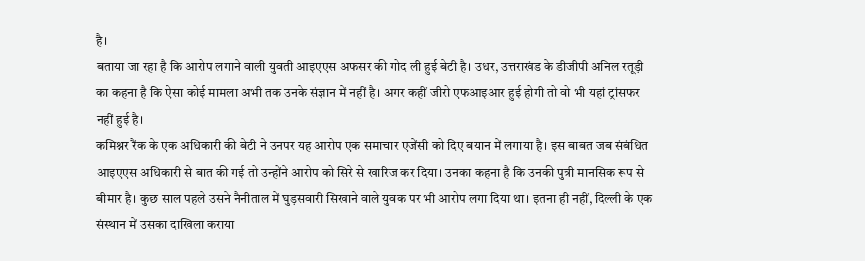है।
बताया जा रहा है कि आरोप लगाने वाली युवती आइएएस अफसर की गोद ली हुई बेटी है। उधर, उत्तराखंड के डीजीपी अनिल रतूड़ी का कहना है कि ऐसा कोई मामला अभी तक उनके संज्ञान में नहीं है। अगर कहीं जीरो एफआइआर हुई होगी तो वो भी यहां ट्रांसफर नहीं हुई है।
कमिश्नर रैंक के एक अधिकारी की बेटी ने उनपर यह आरोप एक समाचार एजेंसी को दिए बयान में लगाया है। इस बाबत जब संबंधित आइएएस अधिकारी से बात की गई तो उन्होंने आरोप को सिरे से खारिज कर दिया। उनका कहना है कि उनकी पुत्री मानसिक रूप से बीमार है। कुछ साल पहले उसने नैनीताल में घुड़सवारी सिखाने वाले युवक पर भी आरोप लगा दिया था। इतना ही नहीं, दिल्ली के एक संस्थान में उसका दाखिला कराया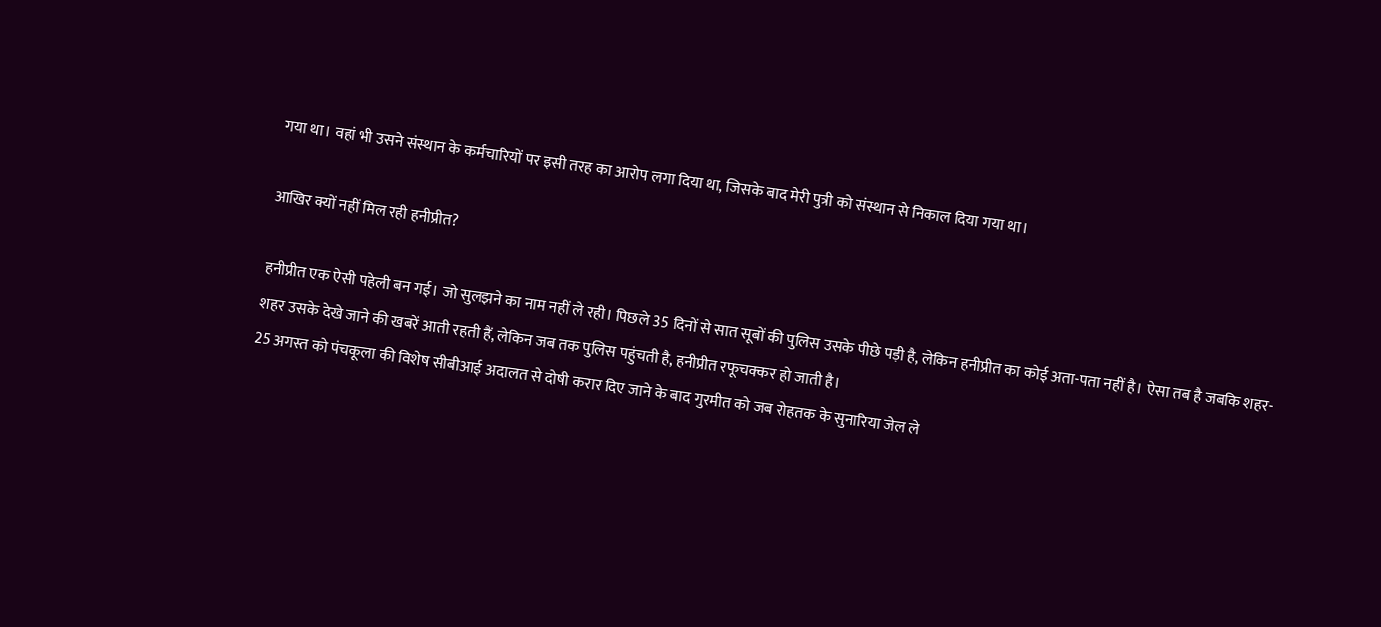गया था। वहां भी उसने संस्थान के कर्मचारियों पर इसी तरह का आरोप लगा दिया था, जिसके बाद मेरी पुत्री को संस्थान से निकाल दिया गया था।

आखिर क्यों नहीं मिल रही हनीप्रीत?

हनीप्रीत एक ऐसी पहेली बन गई। जो सुलझने का नाम नहीं ले रही। पिछले 35 दिनों से सात सूबों की पुलिस उसके पीछे पड़ी है, लेकिन हनीप्रीत का कोई अता-पता नहीं है। ऐसा तब है जबकि शहर-शहर उसके देखे जाने की खबरें आती रहती हैं, लेकिन जब तक पुलिस पहुंचती है, हनीप्रीत रफूचक्कर हो जाती है।
25 अगस्त को पंचकूला की विशेष सीबीआई अदालत से दोषी करार दिए जाने के बाद गुरमीत को जब रोहतक के सुनारिया जेल ले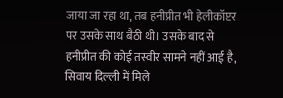जाया जा रहा था, तब हनीप्रीत भी हेलीकॉप्टर पर उसके साथ बैठी थी। उसके बाद से हनीप्रीत की कोई तस्वीर सामने नहीं आई है, सिवाय दिल्ली में मिले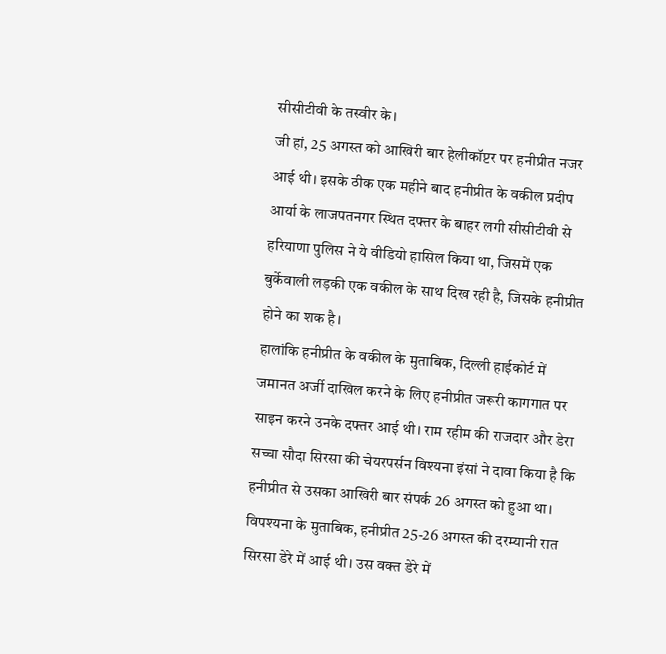सीसीटीवी के तस्वीर के।
जी हां, 25 अगस्त को आखिरी बार हेलीकॉप्टर पर हनीप्रीत नजर आई थी। इसके ठीक एक महीने बाद हनीप्रीत के वकील प्रदीप आर्या के लाजपतनगर स्थित दफ्तर के बाहर लगी सीसीटीवी से हरियाणा पुलिस ने ये वीडियो हासिल किया था, जिसमें एक बुर्केवाली लड़की एक वकील के साथ दिख रही है, जिसके हनीप्रीत होने का शक है।
हालांकि हनीप्रीत के वकील के मुताबिक, दिल्ली हाईकोर्ट में जमानत अर्जी दाखिल करने के लिए हनीप्रीत जरूरी कागगात पर साइन करने उनके दफ्तर आई थी। राम रहीम की राजदार और डेरा सच्चा सौदा सिरसा की चेयरपर्सन विश्यना इंसां ने दावा किया है कि हनीप्रीत से उसका आखिरी बार संपर्क 26 अगस्त को हुआ था।
विपश्यना के मुताबिक, हनीप्रीत 25-26 अगस्त की दरम्यानी रात सिरसा डेरे में आई थी। उस वक्त डेरे में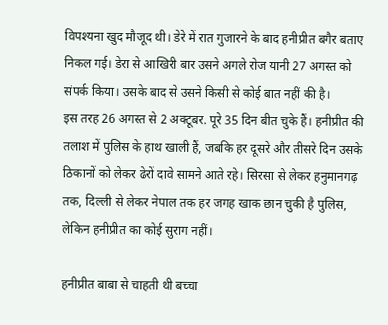विपश्यना खुद मौजूद थी। डेरे में रात गुजारने के बाद हनीप्रीत बगैर बताए निकल गई। डेरा से आखिरी बार उसने अगले रोज यानी 27 अगस्त को संपर्क किया। उसके बाद से उसने किसी से कोई बात नहीं की है।
इस तरह 26 अगस्त से 2 अक्टूबर. पूरे 35 दिन बीत चुके हैं। हनीप्रीत की तलाश में पुलिस के हाथ खाली हैं, जबकि हर दूसरे और तीसरे दिन उसके ठिकानों को लेकर ढेरों दावे सामने आते रहे। सिरसा से लेकर हनुमानगढ़ तक, दिल्ली से लेकर नेपाल तक हर जगह खाक छान चुकी है पुलिस, लेकिन हनीप्रीत का कोई सुराग नहीं।

हनीप्रीत बाबा से चाहती थी बच्चा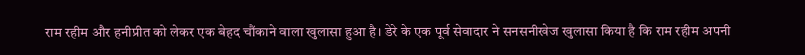राम रहीम और हनीप्रीत को लेकर एक बेहद चौंकाने वाला खुलासा हुआ है। डेरे के एक पूर्व सेवादार ने सनसनीखेज खुलासा किया है कि राम रहीम अपनी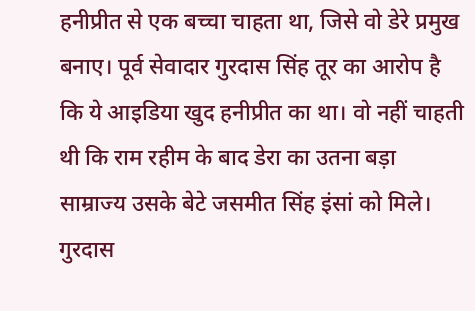हनीप्रीत से एक बच्चा चाहता था, जिसे वो डेरे प्रमुख बनाए। पूर्व सेवादार गुरदास सिंह तूर का आरोप है कि ये आइडिया खुद हनीप्रीत का था। वो नहीं चाहती थी कि राम रहीम के बाद डेरा का उतना बड़ा साम्राज्य उसके बेटे जसमीत सिंह इंसां को मिले।
गुरदास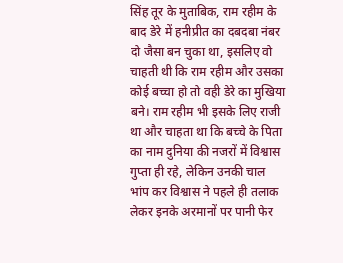सिंह तूर के मुताबिक, राम रहीम के बाद डेरे में हनीप्रीत का दबदबा नंबर दो जैसा बन चुका था, इसलिए वो चाहती थी कि राम रहीम और उसका कोई बच्चा हो तो वही डेरे का मुखिया बने। राम रहीम भी इसके लिए राजी था और चाहता था कि बच्चे के पिता का नाम दुनिया की नजरों में विश्वास गुप्ता ही रहे, लेकिन उनकी चाल भांप कर विश्वास ने पहले ही तलाक लेकर इनके अरमानों पर पानी फेर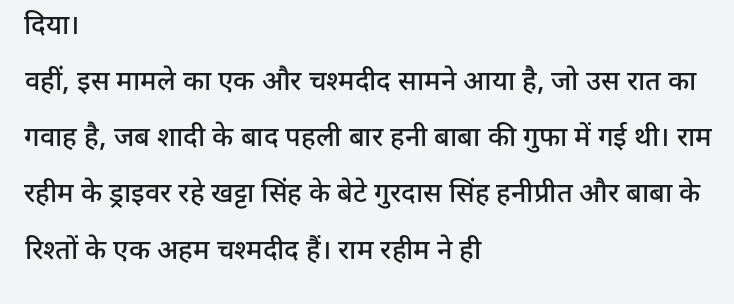दिया।
वहीं, इस मामले का एक और चश्मदीद सामने आया है, जो उस रात का गवाह है, जब शादी के बाद पहली बार हनी बाबा की गुफा में गई थी। राम रहीम के ड्राइवर रहे खट्टा सिंह के बेटे गुरदास सिंह हनीप्रीत और बाबा के रिश्तों के एक अहम चश्मदीद हैं। राम रहीम ने ही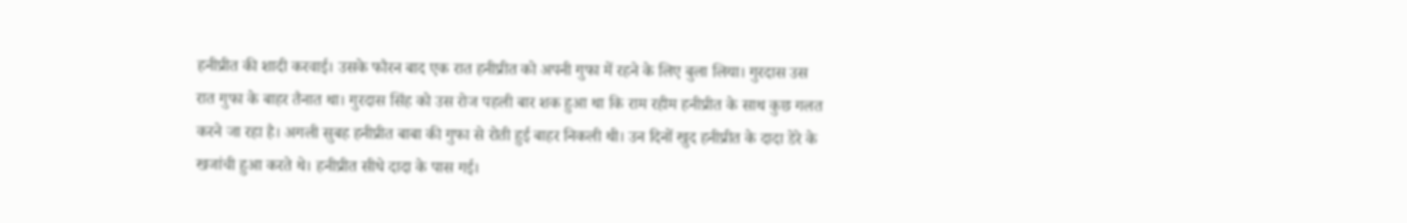हनीप्रीत की शादी करवाई। उसके फौरन बाद एक रात हनीप्रीत को अपनी गुफा में रहने के लिए बुला लिया। गुरदास उस रात गुफा के बाहर तैनात था। गुरदास सिंह को उस रोज पहली बार शक हुआ था कि राम रहीम हनीप्रीत के साथ कुछ गलत करने जा रहा है। अगली सुबह हनीप्रीत बाबा की गुफा से रोती हुई बाहर निकली थी। उन दिनों खुद हनीप्रीत के दादा डेरे के खजांची हुआ करते थे। हनीप्रीत सीधे दादा के पास गई।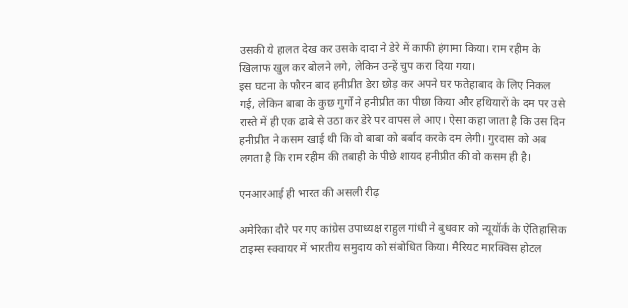उसकी ये हालत देख कर उसके दादा ने डेरे में काफी हंगामा किया। राम रहीम के खिलाफ खुल कर बोलने लगे, लेकिन उन्हें चुप करा दिया गया।
इस घटना के फौरन बाद हनीप्रीत डेरा छोड़ कर अपने घर फतेहाबाद के लिए निकल गई, लेकिन बाबा के कुछ गुर्गों ने हनीप्रीत का पीछा किया और हथियारों के दम पर उसे रास्ते में ही एक ढाबे से उठा कर डेरे पर वापस ले आए। ऐसा कहा जाता है कि उस दिन हनीप्रीत ने कसम खाई थी कि वो बाबा को बर्बाद करके दम लेगी। गुरदास को अब लगता है कि राम रहीम की तबाही के पीछे शायद हनीप्रीत की वो कसम ही है।

एनआरआई ही भारत की असली रीढ़

अमेरिका दौरे पर गए कांग्रेस उपाध्यक्ष राहुल गांधी ने बुधवार को न्यूयॉर्क के ऐतिहासिक टाइम्स स्क्वायर में भारतीय समुदाय को संबोधित किया। मैरियट मारक्विस होटल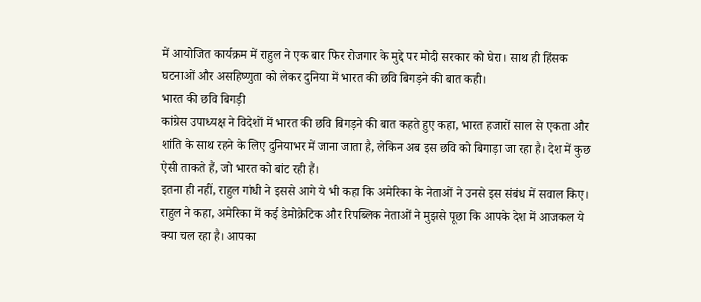में आयोजित कार्यक्रम में राहुल ने एक बार फिर रोजगार के मुद्दे पर मोदी सरकार को घेरा। साथ ही हिंसक घटनाओं और असहिष्णुता को लेकर दुनिया में भारत की छवि बिगड़ने की बात कही।
भारत की छवि बिगड़ी
कांग्रेस उपाध्यक्ष ने विदेशों में भारत की छवि बिगड़ने की बात कहते हुए कहा, भारत हजारों साल से एकता और शांति के साथ रहने के लिए दुनियाभर में जाना जाता है, लेकिन अब इस छवि को बिगाड़ा जा रहा है। देश में कुछ ऐसी ताकते हैं, जो भारत को बांट रही हैं।
इतना ही नहीं, राहुल गांधी ने इससे आगे ये भी कहा कि अमेरिका के नेताओं ने उनसे इस संबंध में सवाल किए। राहुल ने कहा, अमेरिका में कई डेमोक्रेटिक और रिपब्लिक नेताओं ने मुझसे पूछा कि आपके देश में आजकल ये क्या चल रहा है। आपका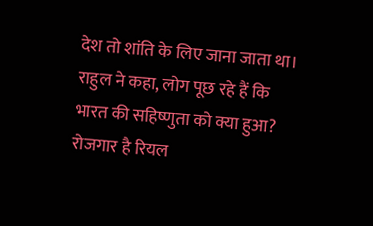देश तो शांति के लिए जाना जाता था। राहुल ने कहा, लोग पूछ रहे हैं कि भारत की सहिष्णुता को क्या हुआ?
रोजगार है रियल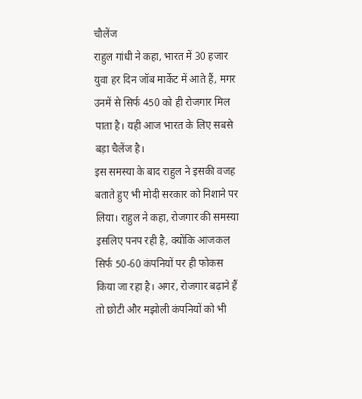चौलेंज
राहुल गांधी ने कहा, भारत में 30 हजार युवा हर दिन जॉब मार्केट में आते हैं, मगर उनमें से सिर्फ 450 को ही रोजगार मिल पाता है। यही आज भारत के लिए सबसे बड़ा चैलेंज है।
इस समस्या के बाद राहुल ने इसकी वजह बताते हुए भी मोदी सरकार को निशाने पर लिया। राहुल ने कहा, रोजगार की समस्या इसलिए पनप रही है, क्योंकि आजकल सिर्फ 50-60 कंपनियों पर ही फोकस किया जा रहा है। अगर, रोजगार बढ़ाने हैं तो छोटी और मझोली कंपनियों को भी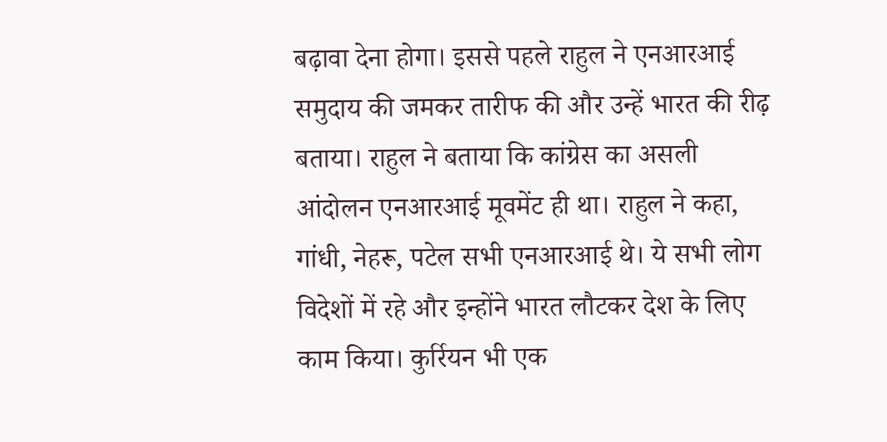बढ़ावा देना होगा। इससे पहले राहुल ने एनआरआई समुदाय की जमकर तारीफ की और उन्हें भारत की रीढ़ बताया। राहुल ने बताया कि कांग्रेस का असली आंदोलन एनआरआई मूवमेंट ही था। राहुल ने कहा, गांधी, नेहरू, पटेल सभी एनआरआई थे। ये सभी लोग विदेशों में रहे और इन्होंने भारत लौटकर देश के लिए काम किया। कुर्रियन भी एक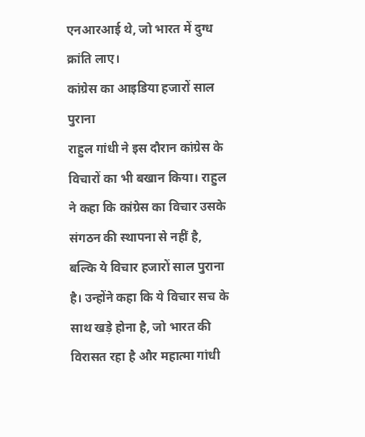एनआरआई थे, जो भारत में दुग्ध क्रांति लाए।
कांग्रेस का आइडिया हजारों साल पुराना
राहुल गांधी ने इस दौरान कांग्रेस के विचारों का भी बखान किया। राहुल ने कहा कि कांग्रेस का विचार उसके संगठन की स्थापना से नहीं है, बल्कि ये विचार हजारों साल पुराना है। उन्होंने कहा कि ये विचार सच के साथ खड़े होना है, जो भारत की विरासत रहा है और महात्मा गांधी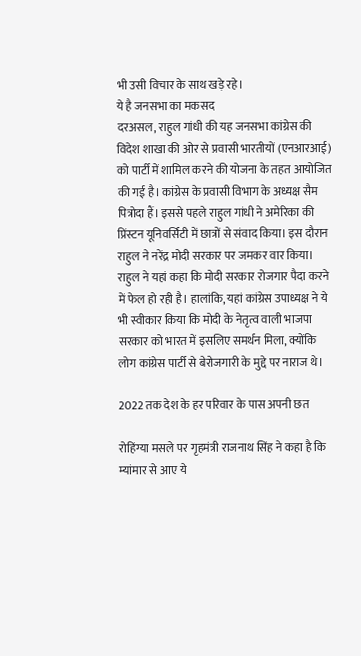भी उसी विचार के साथ खड़े रहे।
ये है जनसभा का मकसद
दरअसल, राहुल गांधी की यह जनसभा कांग्रेस की विदेश शाखा की ओर से प्रवासी भारतीयों (एनआरआई) को पार्टी में शामिल करने की योजना के तहत आयोजित की गई है। कांग्रेस के प्रवासी विभाग के अध्यक्ष सैम पित्रोदा हैं। इससे पहले राहुल गांधी ने अमेरिका की प्रिंस्टन यूनिवर्सिटी में छात्रों से संवाद किया। इस दौरान राहुल ने नरेंद्र मोदी सरकार पर जमकर वार किया। राहुल ने यहां कहा कि मोदी सरकार रोजगार पैदा करने में फेल हो रही है। हालांकि, यहां कांग्रेस उपाध्यक्ष ने ये भी स्वीकार किया कि मोदी के नेतृत्व वाली भाजपा सरकार को भारत में इसलिए समर्थन मिला, क्योंकि लोग कांग्रेस पार्टी से बेरोजगारी के मुद्दे पर नाराज थे।

2022 तक देश के हर परिवार के पास अपनी छत

रोहिंग्या मसले पर गृहमंत्री राजनाथ सिंह ने कहा है कि म्यांमार से आए ये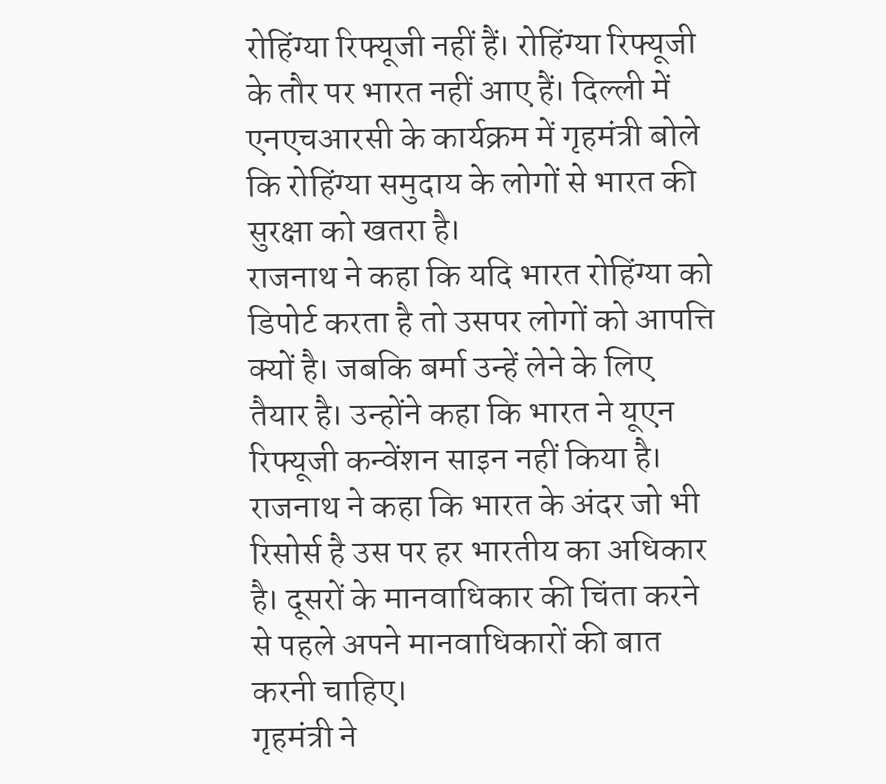रोहिंग्या रिफ्यूजी नहीं हैं। रोहिंग्या रिफ्यूजी के तौर पर भारत नहीं आए हैं। दिल्ली में एनएचआरसी के कार्यक्रम में गृहमंत्री बोले कि रोहिंग्या समुदाय के लोगों से भारत की सुरक्षा को खतरा है।
राजनाथ ने कहा कि यदि भारत रोहिंग्या को डिपोर्ट करता है तो उसपर लोगों को आपत्ति क्यों है। जबकि बर्मा उन्हें लेने के लिए तैयार है। उन्होंने कहा कि भारत ने यूएन रिफ्यूजी कन्वेंशन साइन नहीं किया है। राजनाथ ने कहा कि भारत के अंदर जो भी रिसोर्स है उस पर हर भारतीय का अधिकार है। दूसरों के मानवाधिकार की चिंता करने से पहले अपने मानवाधिकारों की बात करनी चाहिए।
गृहमंत्री ने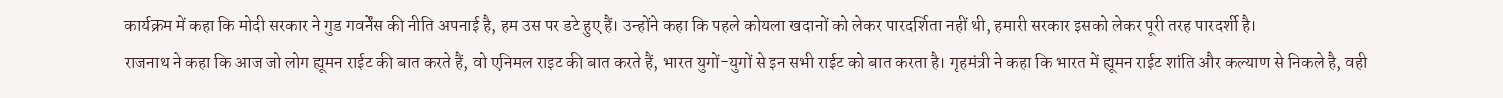कार्यक्रम में कहा कि मोदी सरकार ने गुड गवर्नेंस की नीति अपनाई है, हम उस पर डटे हुए हैं। उन्होंने कहा कि पहले कोयला खदानों को लेकर पारदर्शिता नहीं थी, हमारी सरकार इसको लेकर पूरी तरह पारदर्शी है।
राजनाथ ने कहा कि आज जो लोग ह्यूमन राईट की बात करते हैं, वो एनिमल राइट की बात करते हैं, भारत युगों-युगों से इन सभी राईट को बात करता है। गृहमंत्री ने कहा कि भारत में ह्यूमन राईट शांति और कल्याण से निकले है, वही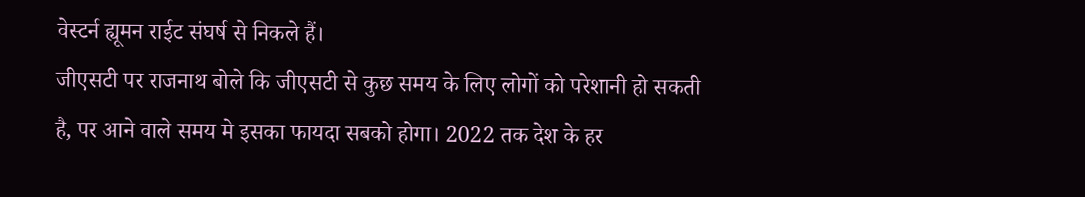वेस्टर्न ह्यूमन राईट संघर्ष से निकले हैं।
जीएसटी पर राजनाथ बोले कि जीएसटी से कुछ समय के लिए लोगों को परेशानी हो सकती है, पर आने वाले समय मे इसका फायदा सबको होगा। 2022 तक देश के हर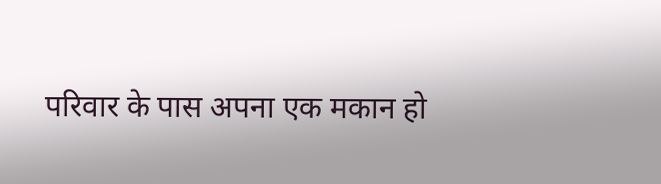परिवार के पास अपना एक मकान हो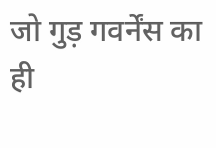जो गुड़ गवर्नेंस का ही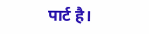पार्ट है।